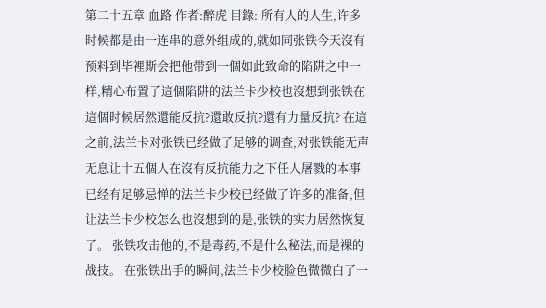第二十五章 血路 作者:醉虎 目錄: 所有人的人生,许多时候都是由一连串的意外组成的,就如同张铁今天沒有预料到毕裡斯会把他带到一個如此致命的陷阱之中一样,精心布置了這個陷阱的法兰卡少校也沒想到张铁在這個时候居然還能反抗?還敢反抗?還有力量反抗? 在這之前,法兰卡对张铁已经做了足够的调查,对张铁能无声无息让十五個人在沒有反抗能力之下任人屠戮的本事已经有足够忌惮的法兰卡少校已经做了许多的准备,但让法兰卡少校怎么也沒想到的是,张铁的实力居然恢复了。 张铁攻击他的,不是毒药,不是什么秘法,而是裸的战技。 在张铁出手的瞬间,法兰卡少校脸色微微白了一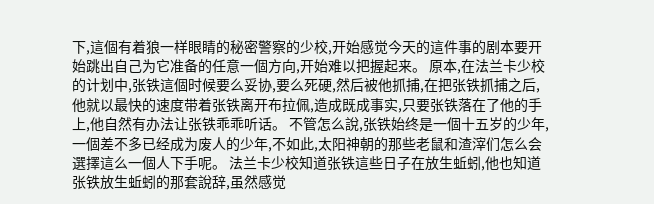下,這個有着狼一样眼睛的秘密警察的少校,开始感觉今天的這件事的剧本要开始跳出自己为它准备的任意一個方向,开始难以把握起来。 原本,在法兰卡少校的计划中,张铁這個时候要么妥协,要么死硬,然后被他抓捕,在把张铁抓捕之后,他就以最快的速度带着张铁离开布拉佩,造成既成事实,只要张铁落在了他的手上,他自然有办法让张铁乖乖听话。 不管怎么說,张铁始终是一個十五岁的少年,一個差不多已经成为废人的少年,不如此,太阳神朝的那些老鼠和渣滓们怎么会選擇這么一個人下手呢。 法兰卡少校知道张铁這些日子在放生蚯蚓,他也知道张铁放生蚯蚓的那套說辞,虽然感觉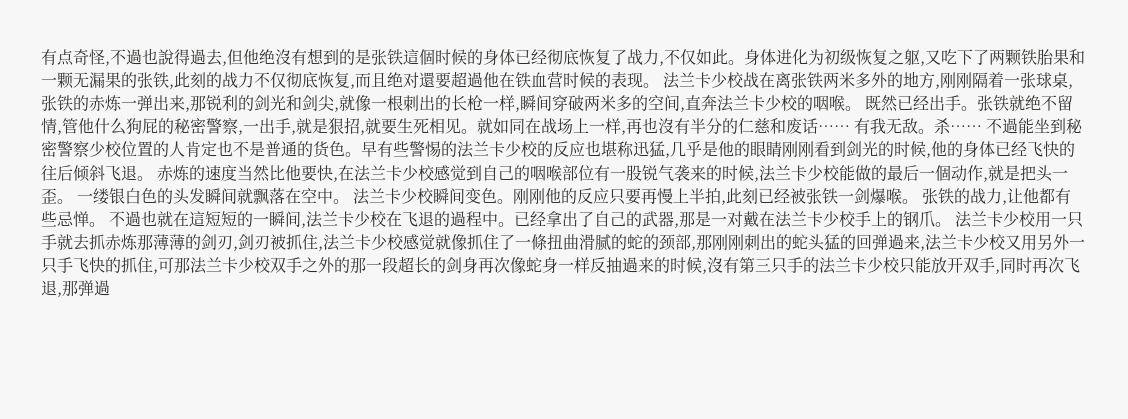有点奇怪,不過也說得過去,但他绝沒有想到的是张铁這個时候的身体已经彻底恢复了战力,不仅如此。身体进化为初级恢复之躯,又吃下了两颗铁胎果和一颗无漏果的张铁,此刻的战力不仅彻底恢复,而且绝对還要超過他在铁血营时候的表现。 法兰卡少校战在离张铁两米多外的地方,刚刚隔着一张球桌,张铁的赤炼一弹出来,那锐利的剑光和剑尖,就像一根刺出的长枪一样,瞬间穿破两米多的空间,直奔法兰卡少校的咽喉。 既然已经出手。张铁就绝不留情,管他什么狗屁的秘密警察,一出手,就是狠招,就要生死相见。就如同在战场上一样,再也沒有半分的仁慈和废话…… 有我无敌。杀…… 不過能坐到秘密警察少校位置的人肯定也不是普通的货色。早有些警惕的法兰卡少校的反应也堪称迅猛,几乎是他的眼睛刚刚看到剑光的时候,他的身体已经飞快的往后倾斜飞退。 赤炼的速度当然比他要快,在法兰卡少校感觉到自己的咽喉部位有一股锐气袭来的时候,法兰卡少校能做的最后一個动作,就是把头一歪。 一缕银白色的头发瞬间就飘落在空中。 法兰卡少校瞬间变色。刚刚他的反应只要再慢上半拍,此刻已经被张铁一剑爆喉。 张铁的战力,让他都有些忌惮。 不過也就在這短短的一瞬间,法兰卡少校在飞退的過程中。已经拿出了自己的武器,那是一对戴在法兰卡少校手上的钢爪。 法兰卡少校用一只手就去抓赤炼那薄薄的剑刃,剑刃被抓住,法兰卡少校感觉就像抓住了一條扭曲滑腻的蛇的颈部,那刚刚刺出的蛇头猛的回弹過来,法兰卡少校又用另外一只手飞快的抓住,可那法兰卡少校双手之外的那一段超长的剑身再次像蛇身一样反抽過来的时候,沒有第三只手的法兰卡少校只能放开双手,同时再次飞退,那弹過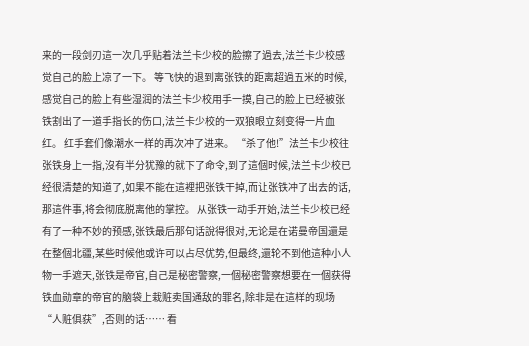来的一段剑刃這一次几乎贴着法兰卡少校的脸擦了過去,法兰卡少校感觉自己的脸上凉了一下。 等飞快的退到离张铁的距离超過五米的时候,感觉自己的脸上有些湿润的法兰卡少校用手一摸,自己的脸上已经被张铁割出了一道手指长的伤口,法兰卡少校的一双狼眼立刻变得一片血红。 红手套们像潮水一样的再次冲了进来。 “杀了他!”法兰卡少校往张铁身上一指,沒有半分犹豫的就下了命令,到了這個时候,法兰卡少校已经很清楚的知道了,如果不能在這裡把张铁干掉,而让张铁冲了出去的话,那這件事,将会彻底脱离他的掌控。 从张铁一动手开始,法兰卡少校已经有了一种不妙的预感,张铁最后那句话說得很对,无论是在诺曼帝国還是在整個北疆,某些时候他或许可以占尽优势,但最终,還轮不到他這种小人物一手遮天,张铁是帝官,自己是秘密警察,一個秘密警察想要在一個获得铁血勋章的帝官的脑袋上栽赃卖国通敌的罪名,除非是在這样的现场“人赃俱获”,否则的话…… 看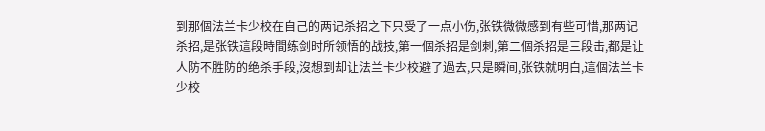到那個法兰卡少校在自己的两记杀招之下只受了一点小伤,张铁微微感到有些可惜,那两记杀招,是张铁這段時間练剑时所领悟的战技,第一個杀招是剑刺,第二個杀招是三段击,都是让人防不胜防的绝杀手段,沒想到却让法兰卡少校避了過去,只是瞬间,张铁就明白,這個法兰卡少校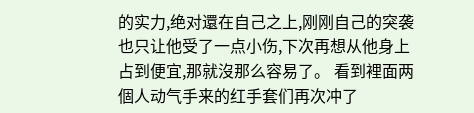的实力,绝对還在自己之上,刚刚自己的突袭也只让他受了一点小伤,下次再想从他身上占到便宜,那就沒那么容易了。 看到裡面两個人动气手来的红手套们再次冲了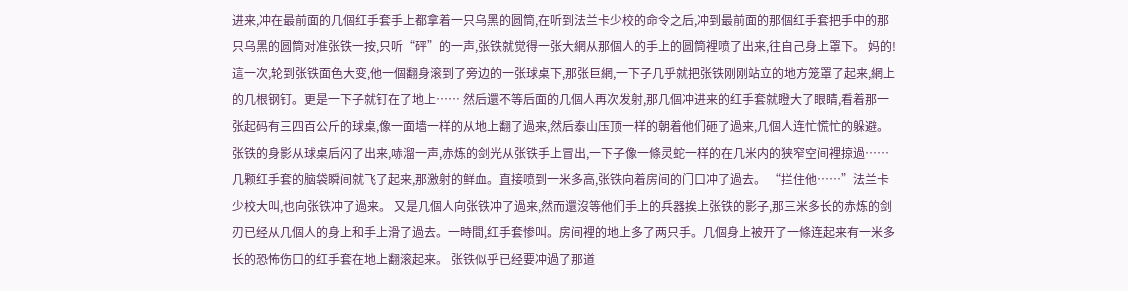进来,冲在最前面的几個红手套手上都拿着一只乌黑的圆筒,在听到法兰卡少校的命令之后,冲到最前面的那個红手套把手中的那只乌黑的圆筒对准张铁一按,只听“砰”的一声,张铁就觉得一张大網从那個人的手上的圆筒裡喷了出来,往自己身上罩下。 妈的! 這一次,轮到张铁面色大变,他一個翻身滚到了旁边的一张球桌下,那张巨網,一下子几乎就把张铁刚刚站立的地方笼罩了起来,網上的几根钢钉。更是一下子就钉在了地上…… 然后還不等后面的几個人再次发射,那几個冲进来的红手套就瞪大了眼睛,看着那一张起码有三四百公斤的球桌,像一面墙一样的从地上翻了過来,然后泰山压顶一样的朝着他们砸了過来,几個人连忙慌忙的躲避。 张铁的身影从球桌后闪了出来,哧溜一声,赤炼的剑光从张铁手上冒出,一下子像一條灵蛇一样的在几米内的狭窄空间裡掠過…… 几颗红手套的脑袋瞬间就飞了起来,那激射的鲜血。直接喷到一米多高,张铁向着房间的门口冲了過去。 “拦住他……”法兰卡少校大叫,也向张铁冲了過来。 又是几個人向张铁冲了過来,然而還沒等他们手上的兵器挨上张铁的影子,那三米多长的赤炼的剑刃已经从几個人的身上和手上滑了過去。一時間,红手套惨叫。房间裡的地上多了两只手。几個身上被开了一條连起来有一米多长的恐怖伤口的红手套在地上翻滚起来。 张铁似乎已经要冲過了那道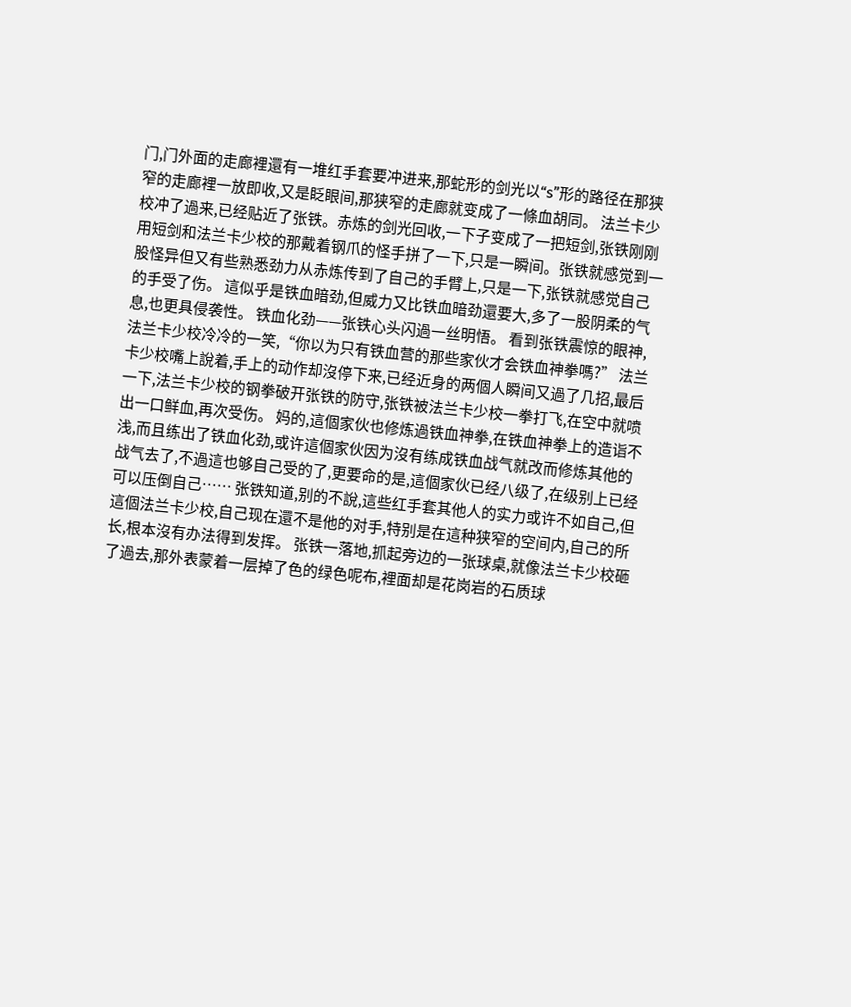门,门外面的走廊裡還有一堆红手套要冲进来,那蛇形的剑光以“s”形的路径在那狭窄的走廊裡一放即收,又是眨眼间,那狭窄的走廊就变成了一條血胡同。 法兰卡少校冲了過来,已经贴近了张铁。赤炼的剑光回收,一下子变成了一把短剑,张铁刚刚用短剑和法兰卡少校的那戴着钢爪的怪手拼了一下,只是一瞬间。张铁就感觉到一股怪异但又有些熟悉劲力从赤炼传到了自己的手臂上,只是一下,张铁就感觉自己的手受了伤。 這似乎是铁血暗劲,但威力又比铁血暗劲還要大,多了一股阴柔的气息,也更具侵袭性。 铁血化劲——张铁心头闪過一丝明悟。 看到张铁震惊的眼神,法兰卡少校冷冷的一笑,“你以为只有铁血营的那些家伙才会铁血神拳嗎?” 法兰卡少校嘴上說着,手上的动作却沒停下来,已经近身的两個人瞬间又過了几招,最后一下,法兰卡少校的钢拳破开张铁的防守,张铁被法兰卡少校一拳打飞,在空中就喷出一口鲜血,再次受伤。 妈的,這個家伙也修炼過铁血神拳,在铁血神拳上的造诣不浅,而且练出了铁血化劲,或许這個家伙因为沒有练成铁血战气就改而修炼其他的战气去了,不過這也够自己受的了,更要命的是,這個家伙已经八级了,在级别上已经可以压倒自己…… 张铁知道,别的不說,這些红手套其他人的实力或许不如自己,但這個法兰卡少校,自己现在還不是他的对手,特别是在這种狭窄的空间内,自己的所长,根本沒有办法得到发挥。 张铁一落地,抓起旁边的一张球桌,就像法兰卡少校砸了過去,那外表蒙着一层掉了色的绿色呢布,裡面却是花岗岩的石质球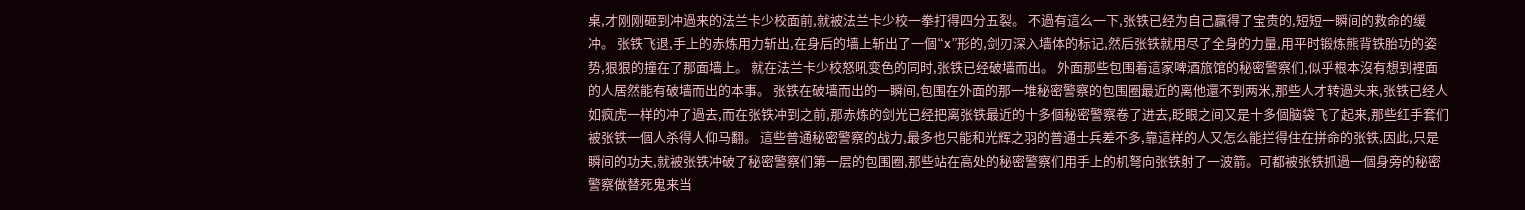桌,才刚刚砸到冲過来的法兰卡少校面前,就被法兰卡少校一拳打得四分五裂。 不過有這么一下,张铁已经为自己赢得了宝贵的,短短一瞬间的救命的缓冲。 张铁飞退,手上的赤炼用力斩出,在身后的墙上斩出了一個“x”形的,剑刃深入墙体的标记,然后张铁就用尽了全身的力量,用平时锻炼熊背铁胎功的姿势,狠狠的撞在了那面墙上。 就在法兰卡少校怒吼变色的同时,张铁已经破墙而出。 外面那些包围着這家啤酒旅馆的秘密警察们,似乎根本沒有想到裡面的人居然能有破墙而出的本事。 张铁在破墙而出的一瞬间,包围在外面的那一堆秘密警察的包围圈最近的离他還不到两米,那些人才转過头来,张铁已经人如疯虎一样的冲了過去,而在张铁冲到之前,那赤炼的剑光已经把离张铁最近的十多個秘密警察卷了进去,眨眼之间又是十多個脑袋飞了起来,那些红手套们被张铁一個人杀得人仰马翻。 這些普通秘密警察的战力,最多也只能和光辉之羽的普通士兵差不多,靠這样的人又怎么能拦得住在拼命的张铁,因此,只是瞬间的功夫,就被张铁冲破了秘密警察们第一层的包围圈,那些站在高处的秘密警察们用手上的机弩向张铁射了一波箭。可都被张铁抓過一個身旁的秘密警察做替死鬼来当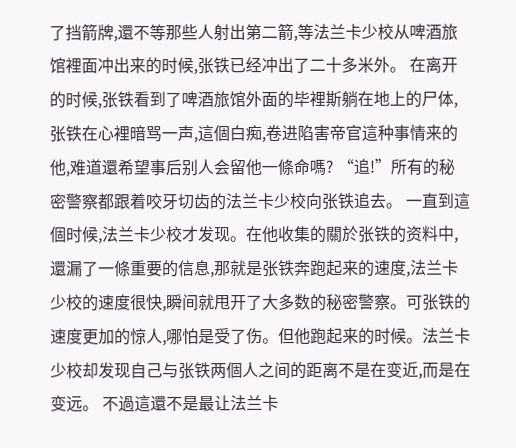了挡箭牌,還不等那些人射出第二箭,等法兰卡少校从啤酒旅馆裡面冲出来的时候,张铁已经冲出了二十多米外。 在离开的时候,张铁看到了啤酒旅馆外面的毕裡斯躺在地上的尸体,张铁在心裡暗骂一声,這個白痴,卷进陷害帝官這种事情来的他,难道還希望事后别人会留他一條命嗎? “追!”所有的秘密警察都跟着咬牙切齿的法兰卡少校向张铁追去。 一直到這個时候,法兰卡少校才发现。在他收集的關於张铁的资料中,還漏了一條重要的信息,那就是张铁奔跑起来的速度,法兰卡少校的速度很快,瞬间就甩开了大多数的秘密警察。可张铁的速度更加的惊人,哪怕是受了伤。但他跑起来的时候。法兰卡少校却发现自己与张铁两個人之间的距离不是在变近,而是在变远。 不過這還不是最让法兰卡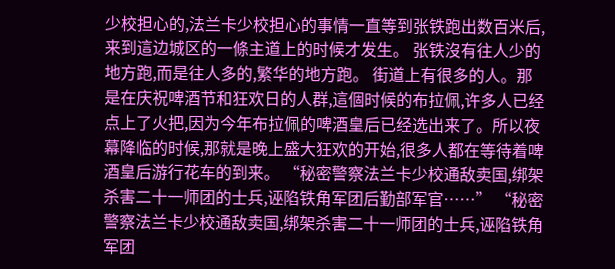少校担心的,法兰卡少校担心的事情一直等到张铁跑出数百米后,来到這边城区的一條主道上的时候才发生。 张铁沒有往人少的地方跑,而是往人多的,繁华的地方跑。 街道上有很多的人。那是在庆祝啤酒节和狂欢日的人群,這個时候的布拉佩,许多人已经点上了火把,因为今年布拉佩的啤酒皇后已经选出来了。所以夜幕降临的时候,那就是晚上盛大狂欢的开始,很多人都在等待着啤酒皇后游行花车的到来。 “秘密警察法兰卡少校通敌卖国,绑架杀害二十一师团的士兵,诬陷铁角军团后勤部军官……” “秘密警察法兰卡少校通敌卖国,绑架杀害二十一师团的士兵,诬陷铁角军团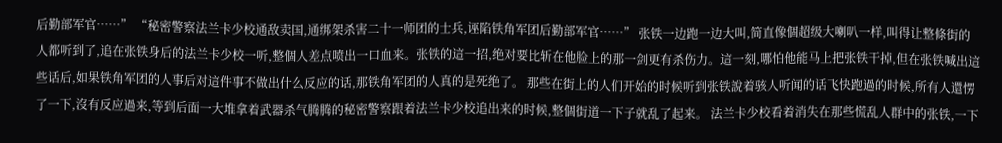后勤部军官……” “秘密警察法兰卡少校通敌卖国,通绑架杀害二十一师团的士兵,诬陷铁角军团后勤部军官……” 张铁一边跑一边大叫,简直像個超级大喇叭一样,叫得让整條街的人都听到了,追在张铁身后的法兰卡少校一听,整個人差点喷出一口血来。张铁的這一招,绝对要比斩在他脸上的那一剑更有杀伤力。這一刻,哪怕他能马上把张铁干掉,但在张铁喊出這些话后,如果铁角军团的人事后对這件事不做出什么反应的话,那铁角军团的人真的是死绝了。 那些在街上的人们开始的时候听到张铁說着骇人听闻的话飞快跑過的时候,所有人還愣了一下,沒有反应過来,等到后面一大堆拿着武器杀气腾腾的秘密警察跟着法兰卡少校追出来的时候,整個街道一下子就乱了起来。 法兰卡少校看着消失在那些慌乱人群中的张铁,一下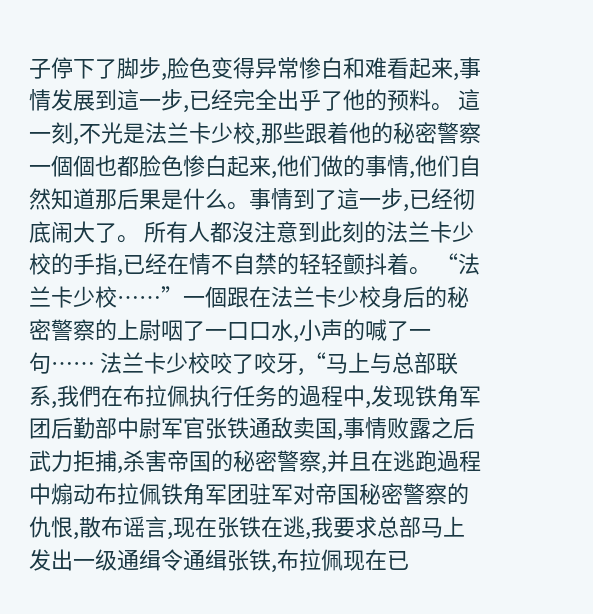子停下了脚步,脸色变得异常惨白和难看起来,事情发展到這一步,已经完全出乎了他的预料。 這一刻,不光是法兰卡少校,那些跟着他的秘密警察一個個也都脸色惨白起来,他们做的事情,他们自然知道那后果是什么。事情到了這一步,已经彻底闹大了。 所有人都沒注意到此刻的法兰卡少校的手指,已经在情不自禁的轻轻颤抖着。 “法兰卡少校……”一個跟在法兰卡少校身后的秘密警察的上尉咽了一口口水,小声的喊了一句…… 法兰卡少校咬了咬牙,“马上与总部联系,我們在布拉佩执行任务的過程中,发现铁角军团后勤部中尉军官张铁通敌卖国,事情败露之后武力拒捕,杀害帝国的秘密警察,并且在逃跑過程中煽动布拉佩铁角军团驻军对帝国秘密警察的仇恨,散布谣言,现在张铁在逃,我要求总部马上发出一级通缉令通缉张铁,布拉佩现在已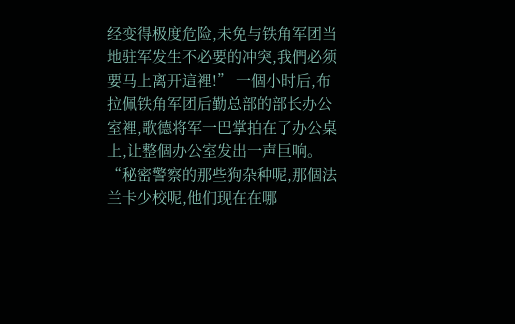经变得极度危险,未免与铁角军团当地驻军发生不必要的冲突,我們必须要马上离开這裡!” 一個小时后,布拉佩铁角军团后勤总部的部长办公室裡,歌德将军一巴掌拍在了办公桌上,让整個办公室发出一声巨响。 “秘密警察的那些狗杂种呢,那個法兰卡少校呢,他们现在在哪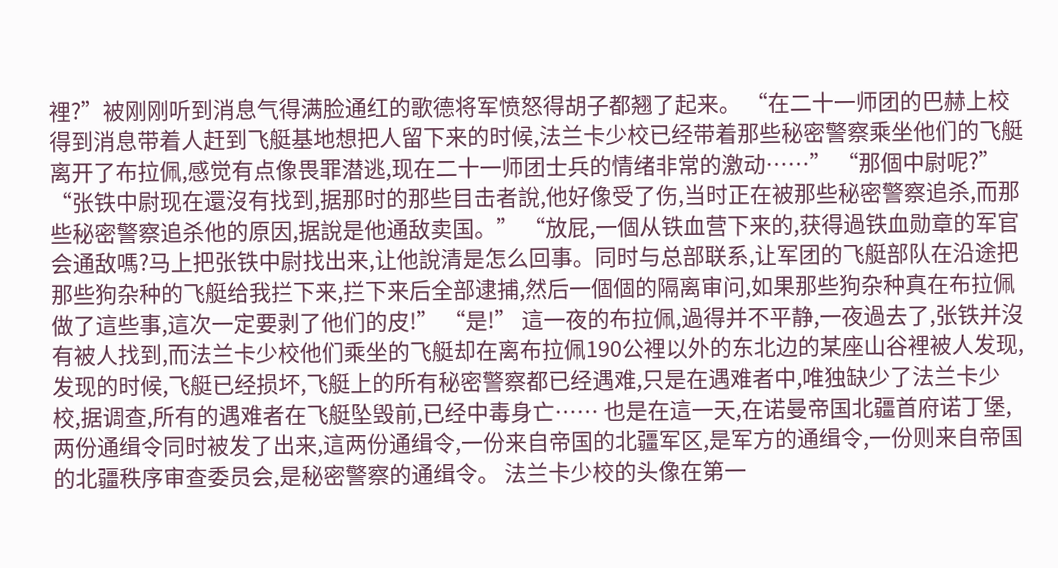裡?”被刚刚听到消息气得满脸通红的歌德将军愤怒得胡子都翘了起来。 “在二十一师团的巴赫上校得到消息带着人赶到飞艇基地想把人留下来的时候,法兰卡少校已经带着那些秘密警察乘坐他们的飞艇离开了布拉佩,感觉有点像畏罪潜逃,现在二十一师团士兵的情绪非常的激动……” “那個中尉呢?” “张铁中尉现在還沒有找到,据那时的那些目击者說,他好像受了伤,当时正在被那些秘密警察追杀,而那些秘密警察追杀他的原因,据說是他通敌卖国。” “放屁,一個从铁血营下来的,获得過铁血勋章的军官会通敌嗎?马上把张铁中尉找出来,让他說清是怎么回事。同时与总部联系,让军团的飞艇部队在沿途把那些狗杂种的飞艇给我拦下来,拦下来后全部逮捕,然后一個個的隔离审问,如果那些狗杂种真在布拉佩做了這些事,這次一定要剥了他们的皮!” “是!” 這一夜的布拉佩,過得并不平静,一夜過去了,张铁并沒有被人找到,而法兰卡少校他们乘坐的飞艇却在离布拉佩190公裡以外的东北边的某座山谷裡被人发现,发现的时候,飞艇已经损坏,飞艇上的所有秘密警察都已经遇难,只是在遇难者中,唯独缺少了法兰卡少校,据调查,所有的遇难者在飞艇坠毁前,已经中毒身亡…… 也是在這一天,在诺曼帝国北疆首府诺丁堡,两份通缉令同时被发了出来,這两份通缉令,一份来自帝国的北疆军区,是军方的通缉令,一份则来自帝国的北疆秩序审查委员会,是秘密警察的通缉令。 法兰卡少校的头像在第一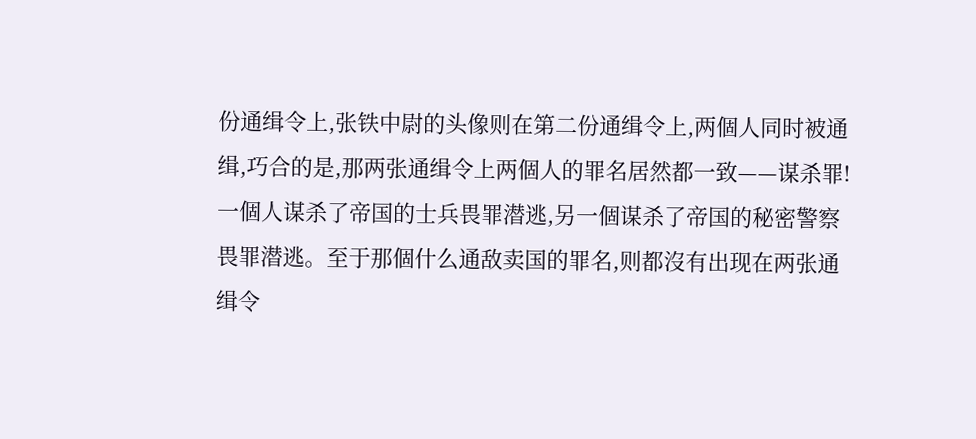份通缉令上,张铁中尉的头像则在第二份通缉令上,两個人同时被通缉,巧合的是,那两张通缉令上两個人的罪名居然都一致——谋杀罪!一個人谋杀了帝国的士兵畏罪潜逃,另一個谋杀了帝国的秘密警察畏罪潜逃。至于那個什么通敌卖国的罪名,则都沒有出现在两张通缉令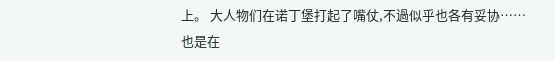上。 大人物们在诺丁堡打起了嘴仗,不過似乎也各有妥协…… 也是在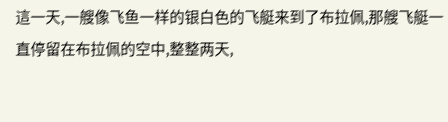這一天,一艘像飞鱼一样的银白色的飞艇来到了布拉佩,那艘飞艇一直停留在布拉佩的空中,整整两天,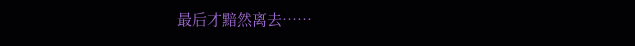最后才黯然离去……